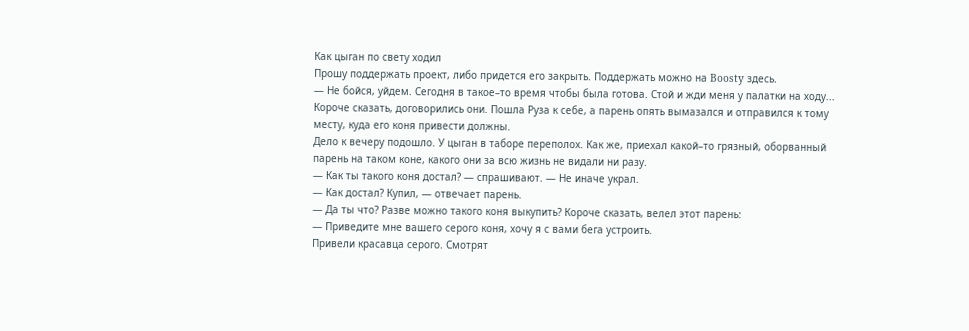Как цыган по свету ходил
Прошу поддержать проект, либо придется его закрыть. Поддержать можно на Boosty здесь.
— Не бойся, уйдем. Сегодня в такое–то время чтобы была готова. Стой и жди меня у палатки на ходу...
Короче сказать, договорились они. Пошла Руза к себе, а парень опять вымазался и отправился к тому месту, куда его коня привести должны.
Дело к вечеру подошло. У цыган в таборе переполох. Как же, приехал какой–то грязный, оборванный парень на таком коне, какого они за всю жизнь не видали ни разу.
— Как ты такого коня достал? — спрашивают. — Не иначе украл.
— Как достал? Купил, — отвечает парень.
— Да ты что? Разве можно такого коня выкупить? Короче сказать, велел этот парень:
— Приведите мне вашего серого коня, хочу я с вами бега устроить.
Привели красавца серого. Смотрят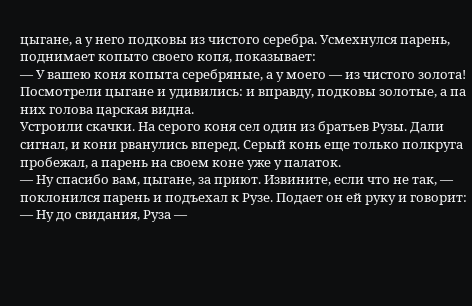цыгане, а у него подковы из чистого серебра. Усмехнулся парень, поднимает копыто своего копя, показывает:
— У вашею коня копыта серебряные, а у моего — из чистого золота!
Посмотрели цыгане и удивились: и вправду, подковы золотые, а па них голова царская видна.
Устроили скачки. На серого коня сел один из братьев Рузы. Дали сигнал, и кони рванулись вперед. Серый конь еще только полкруга пробежал, а парень на своем коне уже у палаток.
— Ну спасибо вам, цыгане, за приют. Извините, если что не так, — поклонился парень и подъехал к Рузе. Подает он ей руку и говорит:
— Ну до свидания, Руза —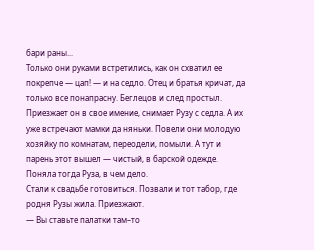бари раны...
Только они руками встретились, как он схватил ее покрепче — цап! — и на седло. Отец и братья кричат, да только все понапрасну. Беглецов и след простыл.
Приезжает он в свое имение, снимает Рузу с седла. А их уже встречают мамки да няньки. Повели они молодую хозяйку по комнатам, переодели, помыли. А тут и парень этот вышел — чистый, в барской одежде. Поняла тогда Руза, в чем дело.
Стали к свадьбе готовиться. Позвали и тот табор, где родня Рузы жила. Приезжают.
— Вы ставьте палатки там–то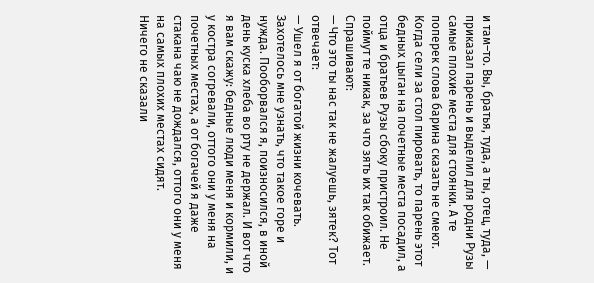и там–то. Вы, братья, туда, а ты, отец, туда, — приказал парень и выделил для родни Рузы самые плохие места для стоянки. А те поперек слова барина сказать не смеют.
Когда сели за стол пировать, то парень этот бедных цыган на почетные места посадил, а отца и братьев Рузы сбоку пристроил. Не поймут те никак, за что зять их так обижает. Спрашивают:
— Что это ты нас так не жалуешь, зятек? Тот отвечает:
— Ушел я от богатой жизни кочевать. Захотелось мне узнать, что такое горе и нужда. Пооборвался я, поизносился, в иной день куска хлеба во рту не держал. И вот что я вам скажу: бедные люди меня и кормили, и у костра согревали, оттого они у меня на почетных местах, а от богачей я даже стакана чаю не дождался, оттого они у меня на самых плохих местах сидят.
Ничего не сказали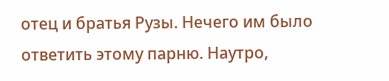отец и братья Рузы. Нечего им было ответить этому парню. Наутро,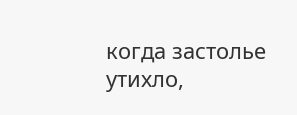когда застолье утихло,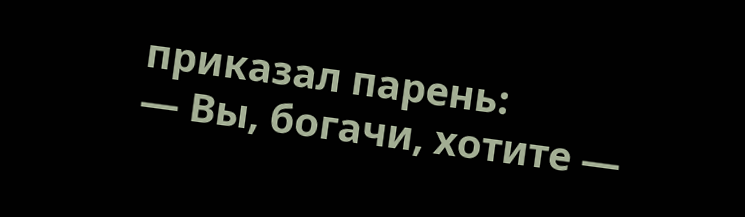приказал парень:
— Вы, богачи, хотите —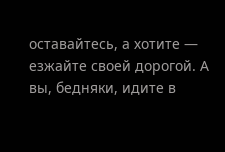оставайтесь, а хотите — езжайте своей дорогой. А вы, бедняки, идите в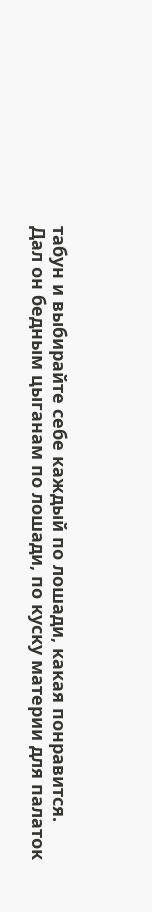табун и выбирайте себе каждый по лошади, какая понравится.
Дал он бедным цыганам по лошади, по куску материи для палаток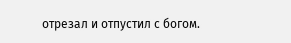отрезал и отпустил с богом.